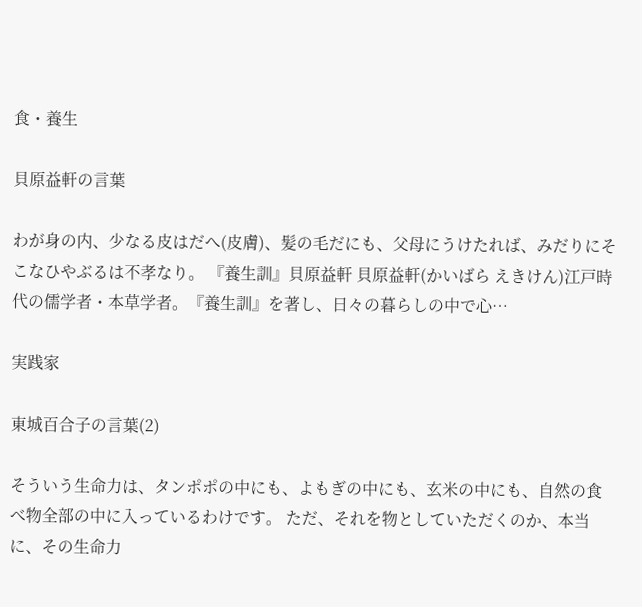食・養生

貝原益軒の言葉

わが身の内、少なる皮はだへ(皮膚)、髪の毛だにも、父母にうけたれば、みだりにそこなひやぶるは不孝なり。 『養生訓』貝原益軒 貝原益軒(かいばら えきけん)江戸時代の儒学者・本草学者。『養生訓』を著し、日々の暮らしの中で心…

実践家

東城百合子の言葉(2)

そういう生命力は、タンポポの中にも、よもぎの中にも、玄米の中にも、自然の食べ物全部の中に入っているわけです。 ただ、それを物としていただくのか、本当に、その生命力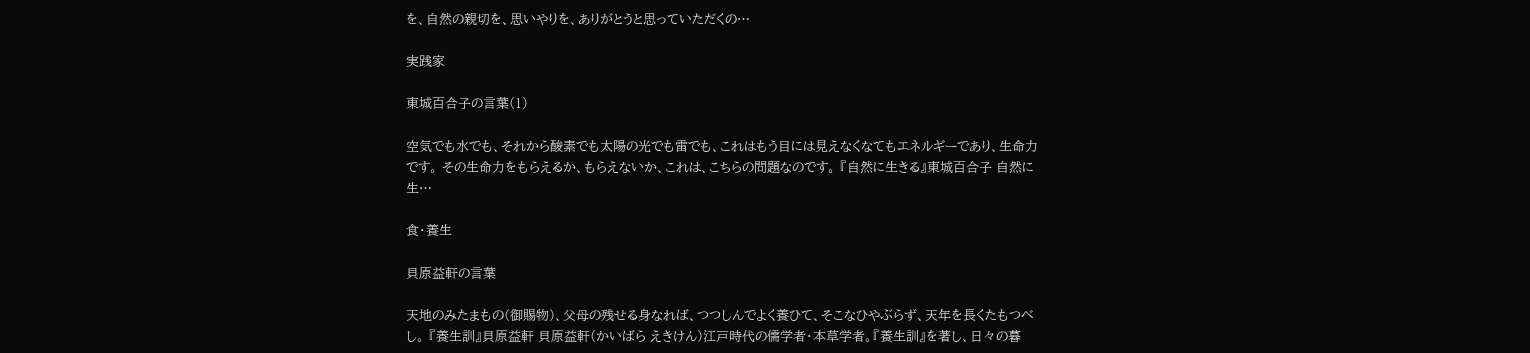を、自然の親切を、思いやりを、ありがとうと思っていただくの…

実践家

東城百合子の言葉(1)

空気でも水でも、それから酸素でも太陽の光でも雷でも、これはもう目には見えなくなてもエネルギーであり、生命力です。 その生命力をもらえるか、もらえないか、これは、こちらの問題なのです。 『自然に生きる』東城百合子 自然に生…

食・養生

貝原益軒の言葉

天地のみたまもの(御賜物)、父母の残せる身なれば、つつしんでよく養ひて、そこなひやぶらず、天年を長くたもつべし。 『養生訓』貝原益軒 貝原益軒(かいばら えきけん)江戸時代の儒学者・本草学者。『養生訓』を著し、日々の暮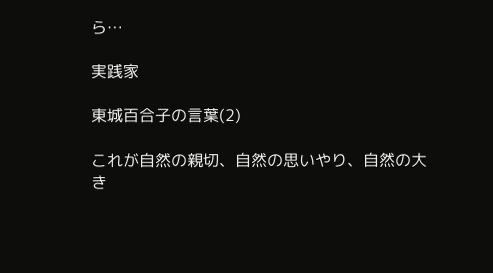ら…

実践家

東城百合子の言葉(2)

これが自然の親切、自然の思いやり、自然の大き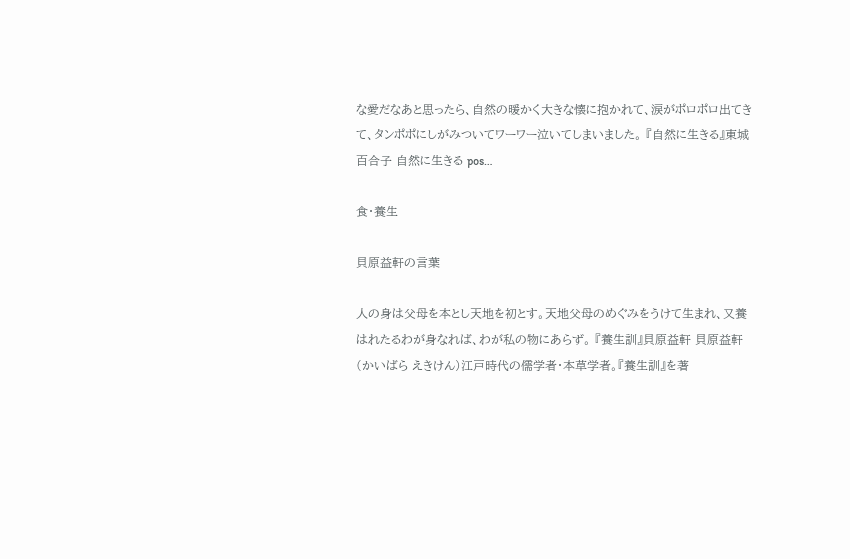な愛だなあと思ったら、自然の暖かく大きな懐に抱かれて、涙がポロポロ出てきて、タンポポにしがみついてワーワー泣いてしまいました。 『自然に生きる』東城百合子 自然に生きる pos…

食・養生

貝原益軒の言葉

人の身は父母を本とし天地を初とす。天地父母のめぐみをうけて生まれ、又養はれたるわが身なれば、わが私の物にあらず。 『養生訓』貝原益軒 貝原益軒(かいばら えきけん)江戸時代の儒学者・本草学者。『養生訓』を著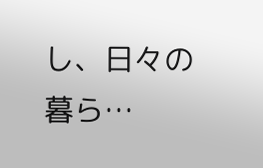し、日々の暮ら…